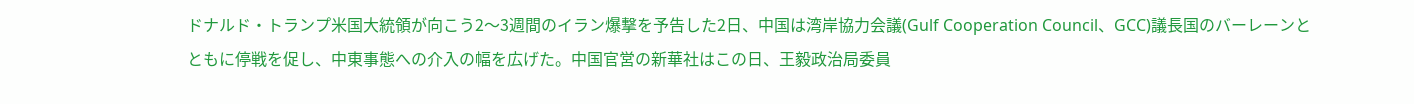ドナルド・トランプ米国大統領が向こう2〜3週間のイラン爆撃を予告した2日、中国は湾岸協力会議(Gulf Cooperation Council、GCC)議長国のバーレーンとともに停戦を促し、中東事態への介入の幅を広げた。中国官営の新華社はこの日、王毅政治局委員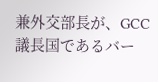兼外交部長が、GCC議長国であるバー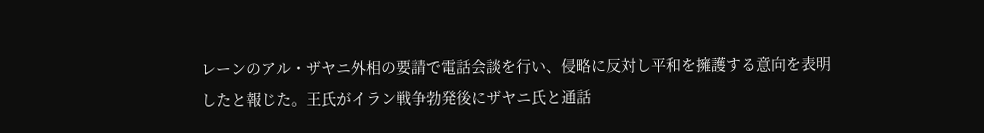レーンのアル・ザヤニ外相の要請で電話会談を行い、侵略に反対し平和を擁護する意向を表明したと報じた。王氏がイラン戦争勃発後にザヤニ氏と通話